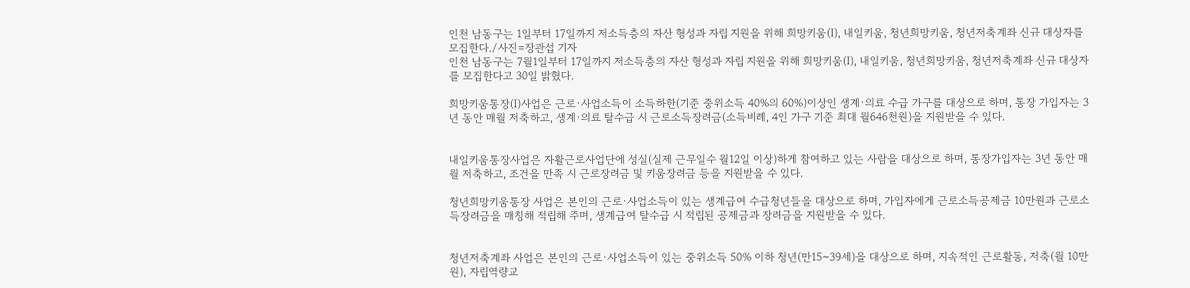인천 남동구는 1일부터 17일까지 저소득층의 자산 형성과 자립 지원을 위해 희망키움(Ⅰ), 내일키움, 청년희망키움, 청년저축계좌 신규 대상자를 모집한다./사진=장관섭 기자
인천 남동구는 7월1일부터 17일까지 저소득층의 자산 형성과 자립 지원을 위해 희망키움(Ⅰ), 내일키움, 청년희망키움, 청년저축계좌 신규 대상자를 모집한다고 30일 밝혔다.

희망키움통장(Ⅰ)사업은 근로·사업소득이 소득하한(기준 중위소득 40%의 60%)이상인 생계·의료 수급 가구를 대상으로 하며, 통장 가입자는 3년 동안 매월 저축하고, 생계·의료 탈수급 시 근로소득장려금(소득비례, 4인 가구 기준 최대 월646천원)을 지원받을 수 있다.


내일키움통장사업은 자활근로사업단에 성실(실제 근무일수 월12일 이상)하게 참여하고 있는 사람을 대상으로 하며, 통장가입자는 3년 동안 매월 저축하고, 조건을 만족 시 근로장려금 및 키움장려금 등을 지원받을 수 있다.

청년희망키움통장 사업은 본인의 근로·사업소득이 있는 생계급여 수급청년들을 대상으로 하며, 가입자에게 근로소득공제금 10만원과 근로소득장려금을 매칭해 적립해 주며, 생계급여 탈수급 시 적립된 공제금과 장려금을 지원받을 수 있다.


청년저축계좌 사업은 본인의 근로·사업소득이 있는 중위소득 50% 이하 청년(만15~39세)을 대상으로 하며, 지속적인 근로활동, 저축(월 10만원), 자립역량교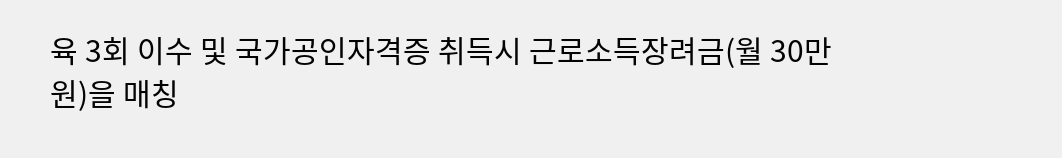육 3회 이수 및 국가공인자격증 취득시 근로소득장려금(월 30만원)을 매칭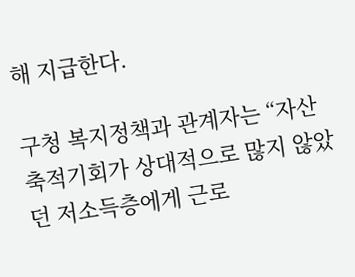해 지급한다.

구청 복지정책과 관계자는 “자산축적기회가 상대적으로 많지 않았던 저소득층에게 근로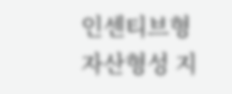인센티브형 자산형성 지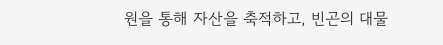원을 통해 자산을 축적하고, 빈곤의 대물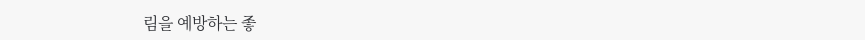림을 예방하는 좋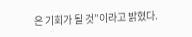은 기회가 될 것”이라고 밝혔다.